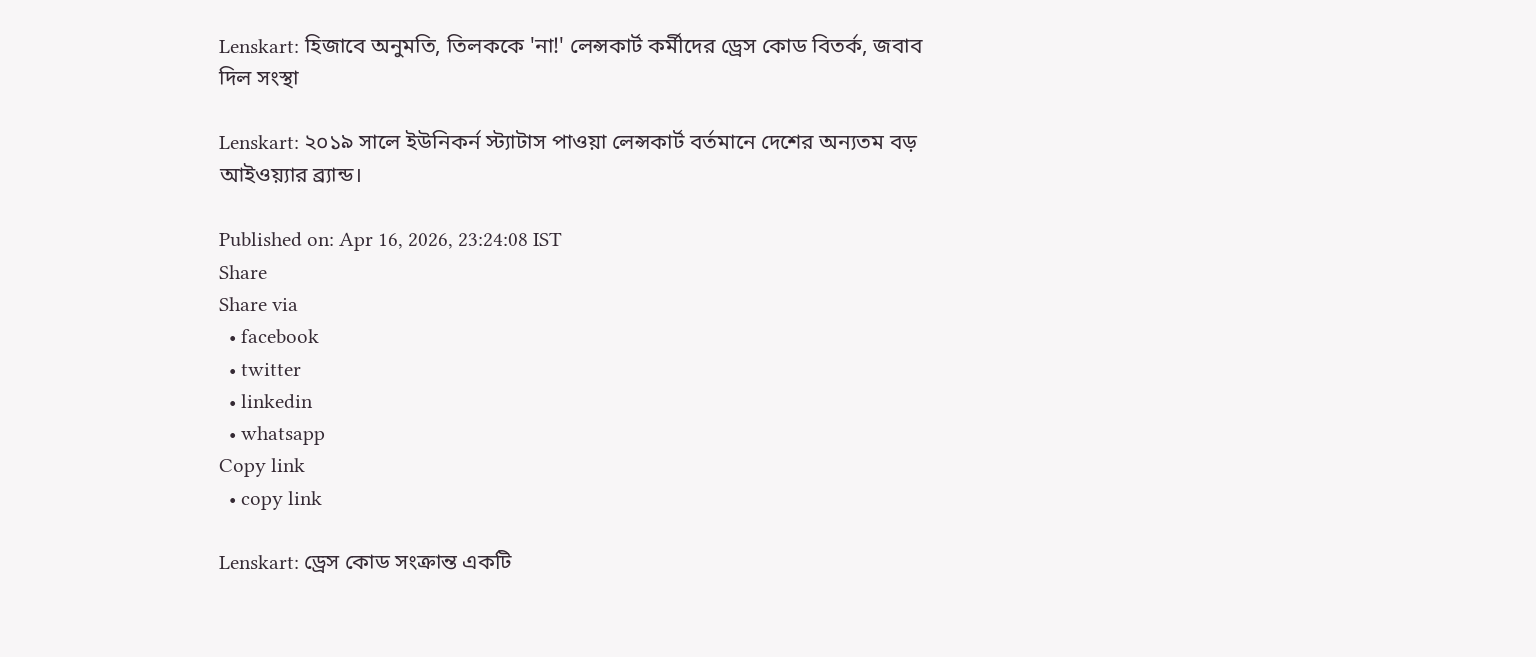Lenskart: হিজাবে অনুমতি, তিলককে 'না!' লেন্সকার্ট কর্মীদের ড্রেস কোড বিতর্ক, জবাব দিল সংস্থা

Lenskart: ২০১৯ সালে ইউনিকর্ন স্ট্যাটাস পাওয়া লেন্সকার্ট বর্তমানে দেশের অন্যতম বড় আইওয়্যার ব্র্যান্ড।

Published on: Apr 16, 2026, 23:24:08 IST
Share
Share via
  • facebook
  • twitter
  • linkedin
  • whatsapp
Copy link
  • copy link

Lenskart: ড্রেস কোড সংক্রান্ত একটি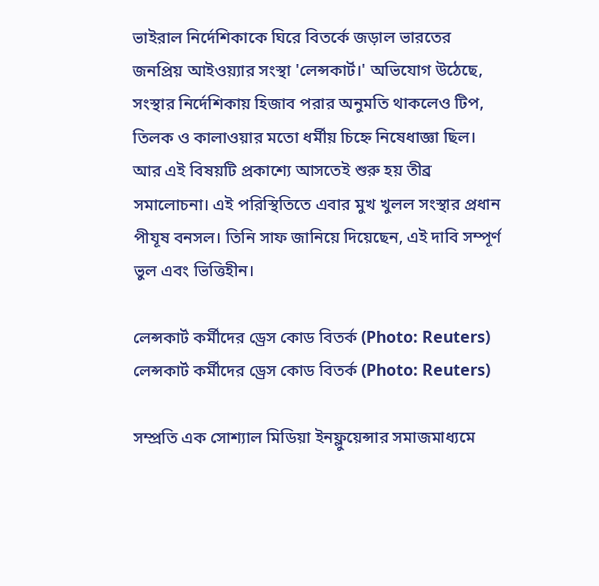ভাইরাল নির্দেশিকাকে ঘিরে বিতর্কে জড়াল ভারতের জনপ্রিয় আইওয়্যার সংস্থা 'লেন্সকার্ট।' অভিযোগ উঠেছে, সংস্থার নির্দেশিকায় হিজাব পরার অনুমতি থাকলেও টিপ, তিলক ও কালাওয়ার মতো ধর্মীয় চিহ্নে নিষেধাজ্ঞা ছিল। আর এই বিষয়টি প্রকাশ্যে আসতেই শুরু হয় তীব্র সমালোচনা। এই পরিস্থিতিতে এবার মুখ খুলল সংস্থার প্রধান পীযূষ বনসল। তিনি সাফ জানিয়ে দিয়েছেন, এই দাবি সম্পূর্ণ ভুল এবং ভিত্তিহীন।

লেন্সকার্ট কর্মীদের ড্রেস কোড বিতর্ক (Photo: Reuters)
লেন্সকার্ট কর্মীদের ড্রেস কোড বিতর্ক (Photo: Reuters)

সম্প্রতি এক সোশ্যাল মিডিয়া ইনফ্লুয়েন্সার সমাজমাধ্যমে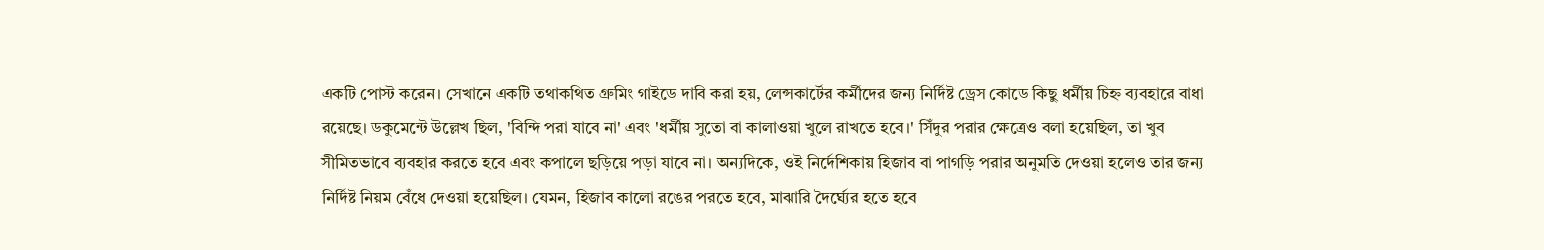একটি পোস্ট করেন। সেখানে একটি তথাকথিত গ্রুমিং গাইডে দাবি করা হয়, লেন্সকার্টের কর্মীদের জন্য নির্দিষ্ট ড্রেস কোডে কিছু ধর্মীয় চিহ্ন ব্যবহারে বাধা রয়েছে। ডকুমেন্টে উল্লেখ ছিল, 'বিন্দি পরা যাবে না' এবং 'ধর্মীয় সুতো বা কালাওয়া খুলে রাখতে হবে।' সিঁদুর পরার ক্ষেত্রেও বলা হয়েছিল, তা খুব সীমিতভাবে ব্যবহার করতে হবে এবং কপালে ছড়িয়ে পড়া যাবে না। অন্যদিকে, ওই নির্দেশিকায় হিজাব বা পাগড়ি পরার অনুমতি দেওয়া হলেও তার জন্য নির্দিষ্ট নিয়ম বেঁধে দেওয়া হয়েছিল। যেমন, হিজাব কালো রঙের পরতে হবে, মাঝারি দৈর্ঘ্যের হতে হবে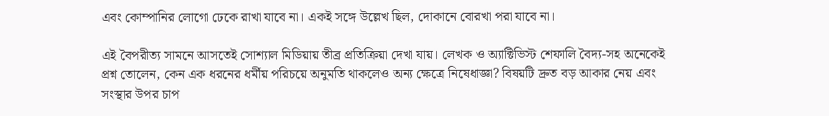এবং কোম্পানির লোগো ঢেকে রাখা যাবে না। একই সঙ্গে উল্লেখ ছিল, দোকানে বোরখা পরা যাবে না।

এই বৈপরীত্য সামনে আসতেই সোশ্যাল মিডিয়ায় তীব্র প্রতিক্রিয়া দেখা যায়। লেখক ও অ্যাক্টিভিস্ট শেফালি বৈদ্য-সহ অনেকেই প্রশ্ন তোলেন, কেন এক ধরনের ধর্মীয় পরিচয়ে অনুমতি থাকলেও অন্য ক্ষেত্রে নিষেধাজ্ঞা? বিষয়টি দ্রুত বড় আকার নেয় এবং সংস্থার উপর চাপ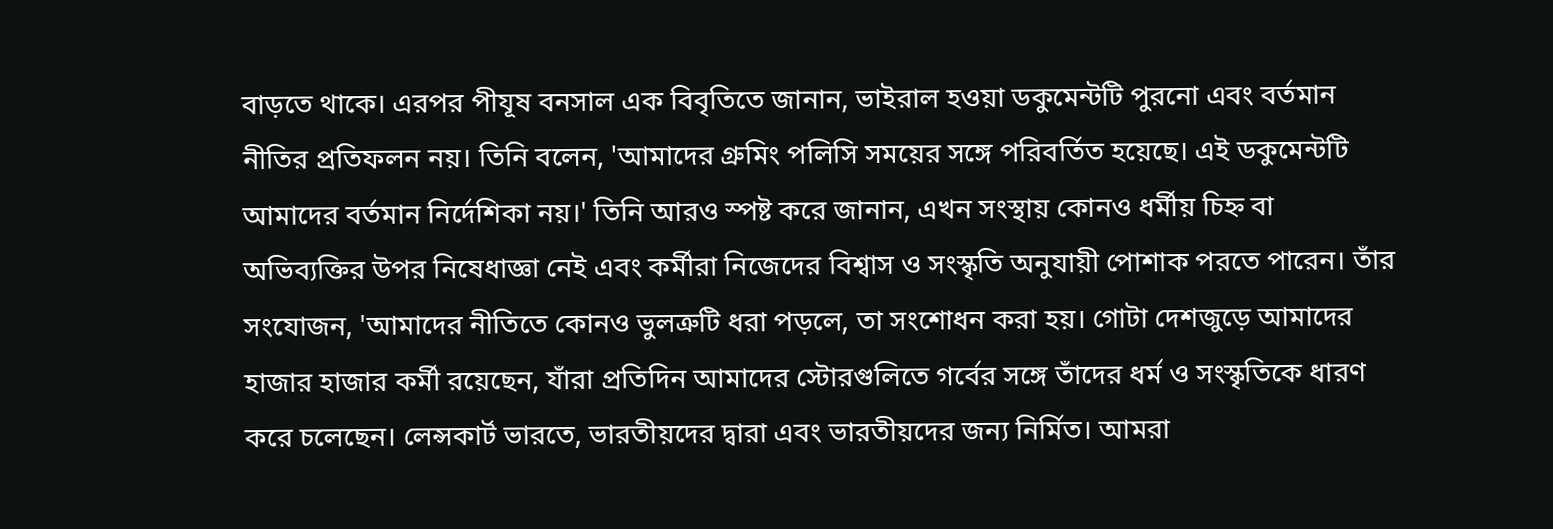বাড়তে থাকে। এরপর পীযূষ বনসাল এক বিবৃতিতে জানান, ভাইরাল হওয়া ডকুমেন্টটি পুরনো এবং বর্তমান নীতির প্রতিফলন নয়। তিনি বলেন, 'আমাদের গ্রুমিং পলিসি সময়ের সঙ্গে পরিবর্তিত হয়েছে। এই ডকুমেন্টটি আমাদের বর্তমান নির্দেশিকা নয়।' তিনি আরও স্পষ্ট করে জানান, এখন সংস্থায় কোনও ধর্মীয় চিহ্ন বা অভিব্যক্তির উপর নিষেধাজ্ঞা নেই এবং কর্মীরা নিজেদের বিশ্বাস ও সংস্কৃতি অনুযায়ী পোশাক পরতে পারেন। তাঁর সংযোজন, 'আমাদের নীতিতে কোনও ভুলত্রুটি ধরা পড়লে, তা সংশোধন করা হয়। গোটা দেশজুড়ে আমাদের হাজার হাজার কর্মী রয়েছেন, যাঁরা প্রতিদিন আমাদের স্টোরগুলিতে গর্বের সঙ্গে তাঁদের ধর্ম ও সংস্কৃতিকে ধারণ করে চলেছেন। লেন্সকার্ট ভারতে, ভারতীয়দের দ্বারা এবং ভারতীয়দের জন্য নির্মিত। আমরা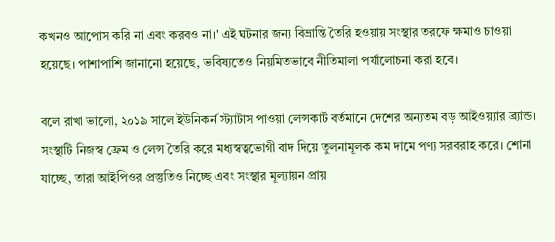কখনও আপোস করি না এবং করবও না।' এই ঘটনার জন্য বিভ্রান্তি তৈরি হওয়ায় সংস্থার তরফে ক্ষমাও চাওয়া হয়েছে। পাশাপাশি জানানো হয়েছে, ভবিষ্যতেও নিয়মিতভাবে নীতিমালা পর্যালোচনা করা হবে।

বলে রাখা ভালো, ২০১৯ সালে ইউনিকর্ন স্ট্যাটাস পাওয়া লেন্সকার্ট বর্তমানে দেশের অন্যতম বড় আইওয়্যার ব্র্যান্ড। সংস্থাটি নিজস্ব ফ্রেম ও লেন্স তৈরি করে মধ্যস্বত্বভোগী বাদ দিয়ে তুলনামূলক কম দামে পণ্য সরবরাহ করে। শোনা যাচ্ছে, তারা আইপিওর প্রস্তুতিও নিচ্ছে এবং সংস্থার মূল্যায়ন প্রায়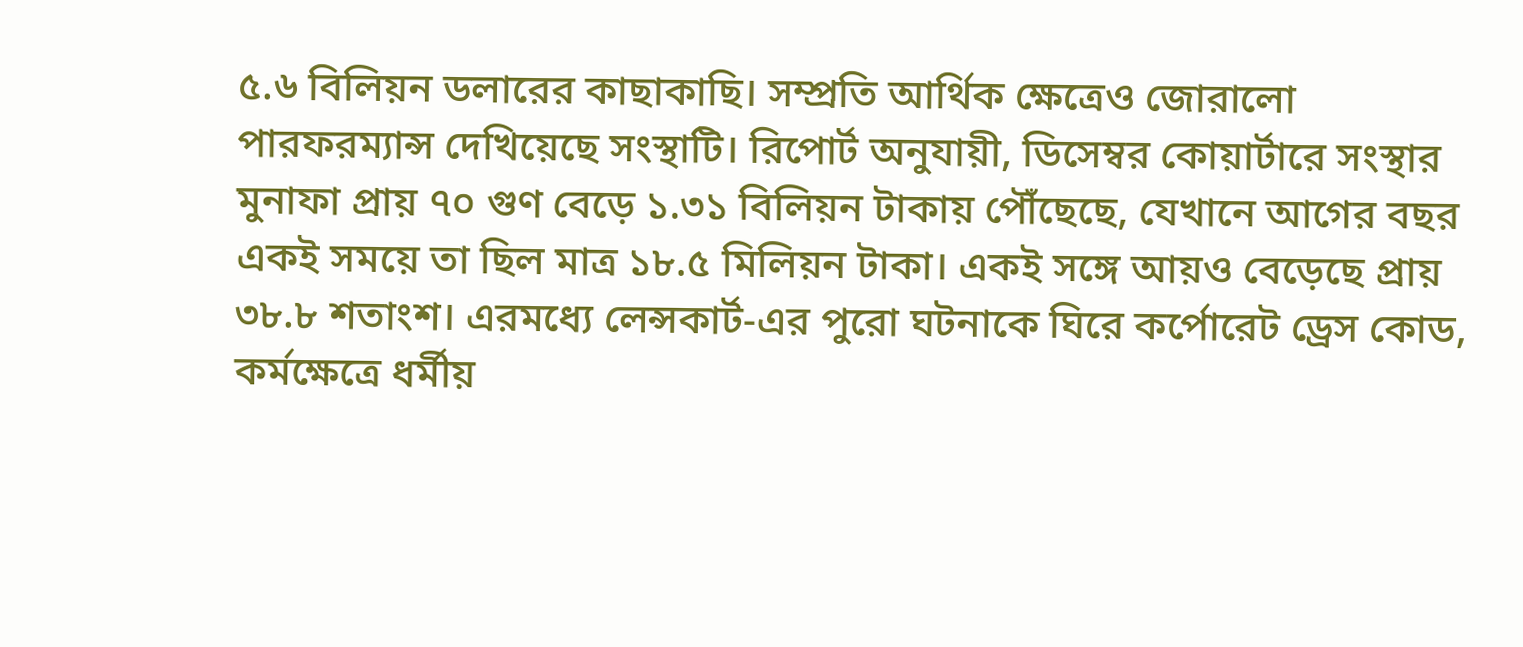৫.৬ বিলিয়ন ডলারের কাছাকাছি। সম্প্রতি আর্থিক ক্ষেত্রেও জোরালো পারফরম্যান্স দেখিয়েছে সংস্থাটি। রিপোর্ট অনুযায়ী, ডিসেম্বর কোয়ার্টারে সংস্থার মুনাফা প্রায় ৭০ গুণ বেড়ে ১.৩১ বিলিয়ন টাকায় পৌঁছেছে, যেখানে আগের বছর একই সময়ে তা ছিল মাত্র ১৮.৫ মিলিয়ন টাকা। একই সঙ্গে আয়ও বেড়েছে প্রায় ৩৮.৮ শতাংশ। এরমধ্যে লেন্সকার্ট-এর পুরো ঘটনাকে ঘিরে কর্পোরেট ড্রেস কোড, কর্মক্ষেত্রে ধর্মীয়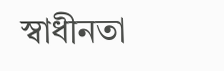স্বাধীনতা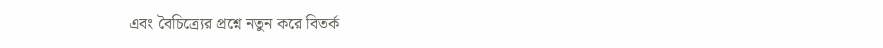এবং বৈচিত্র্যের প্রশ্নে নতুন করে বিতর্ক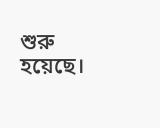শুরু হয়েছে।